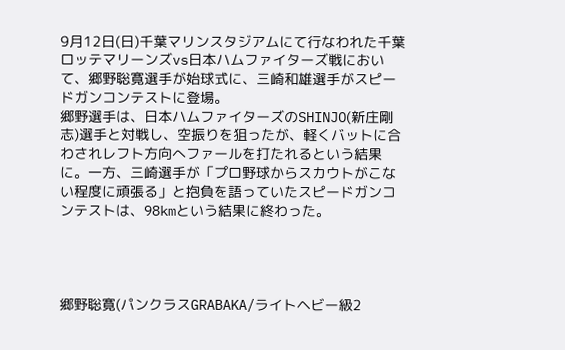9月12日(日)千葉マリンスタジアムにて行なわれた千葉ロッテマリーンズvs日本ハムファイターズ戦において、郷野聡寛選手が始球式に、三崎和雄選手がスピードガンコンテストに登場。
郷野選手は、日本ハムファイターズのSHINJO(新庄剛志)選手と対戦し、空振りを狙ったが、軽くバットに合わされレフト方向へファールを打たれるという結果に。一方、三崎選手が「プロ野球からスカウトがこない程度に頑張る」と抱負を語っていたスピードガンコンテストは、98kmという結果に終わった。




郷野聡寛(パンクラスGRABAKA/ライトヘビー級2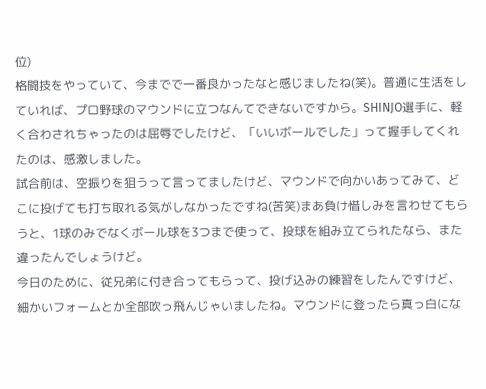位)
格闘技をやっていて、今までで一番良かったなと感じましたね(笑)。普通に生活をしていれば、プロ野球のマウンドに立つなんてできないですから。SHINJO選手に、軽く合わされちゃったのは屈辱でしたけど、「いいボールでした」って握手してくれたのは、感激しました。
試合前は、空振りを狙うって言ってましたけど、マウンドで向かいあってみて、どこに投げても打ち取れる気がしなかったですね(苦笑)まあ負け惜しみを言わせてもらうと、1球のみでなくボール球を3つまで使って、投球を組み立てられたなら、また違ったんでしょうけど。
今日のために、従兄弟に付き合ってもらって、投げ込みの練習をしたんですけど、細かいフォームとか全部吹っ飛んじゃいましたね。マウンドに登ったら真っ白にな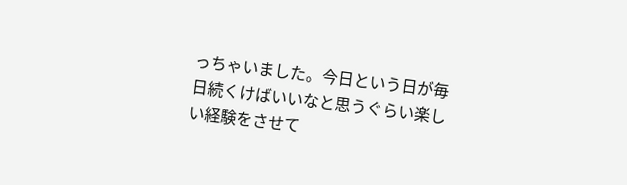っちゃいました。今日という日が毎日続くけばいいなと思うぐらい楽しい経験をさせて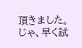頂きました。
じゃ、早く試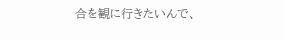合を観に行きたいんで、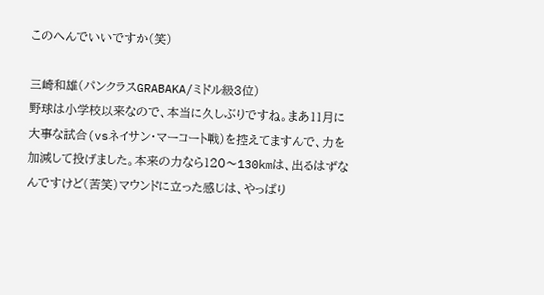このへんでいいですか(笑)

三崎和雄(パンクラスGRABAKA/ミドル級3位)
野球は小学校以来なので、本当に久しぶりですね。まあ11月に大事な試合(vsネイサン・マーコート戦)を控えてますんで、力を加減して投げました。本来の力なら120〜130kmは、出るはずなんですけど(苦笑)マウンドに立った感じは、やっぱり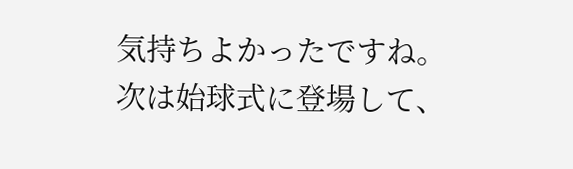気持ちよかったですね。次は始球式に登場して、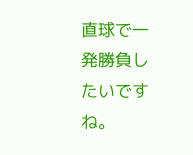直球で一発勝負したいですね。